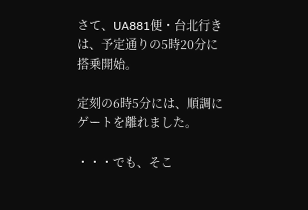さて、UA881便・台北行きは、予定通りの5時20分に搭乗開始。

定刻の6時5分には、順調にゲートを離れました。

・・・でも、そこ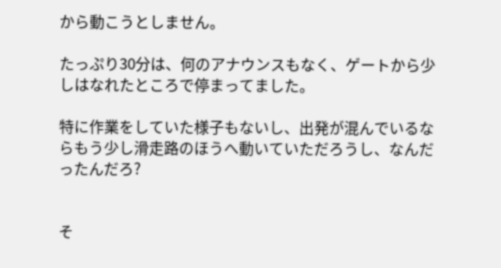から動こうとしません。

たっぷり30分は、何のアナウンスもなく、ゲートから少しはなれたところで停まってました。

特に作業をしていた様子もないし、出発が混んでいるならもう少し滑走路のほうへ動いていただろうし、なんだったんだろ?


そ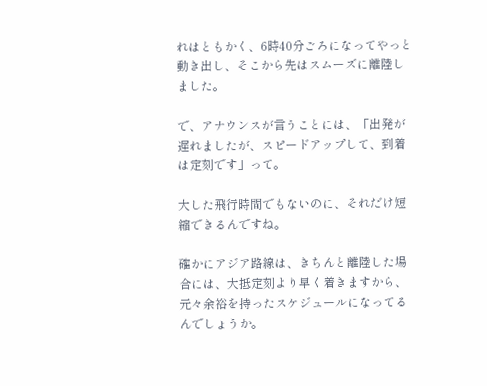れはともかく、6時40分ごろになってやっと動き出し、そこから先はスムーズに離陸しました。

で、アナウンスが言うことには、「出発が遅れましたが、スピードアップして、到着は定刻です」って。

大した飛行時間でもないのに、それだけ短縮できるんですね。

確かにアジア路線は、きちんと離陸した場合には、大抵定刻より早く着きますから、元々余裕を持ったスケジュールになってるんでしょうか。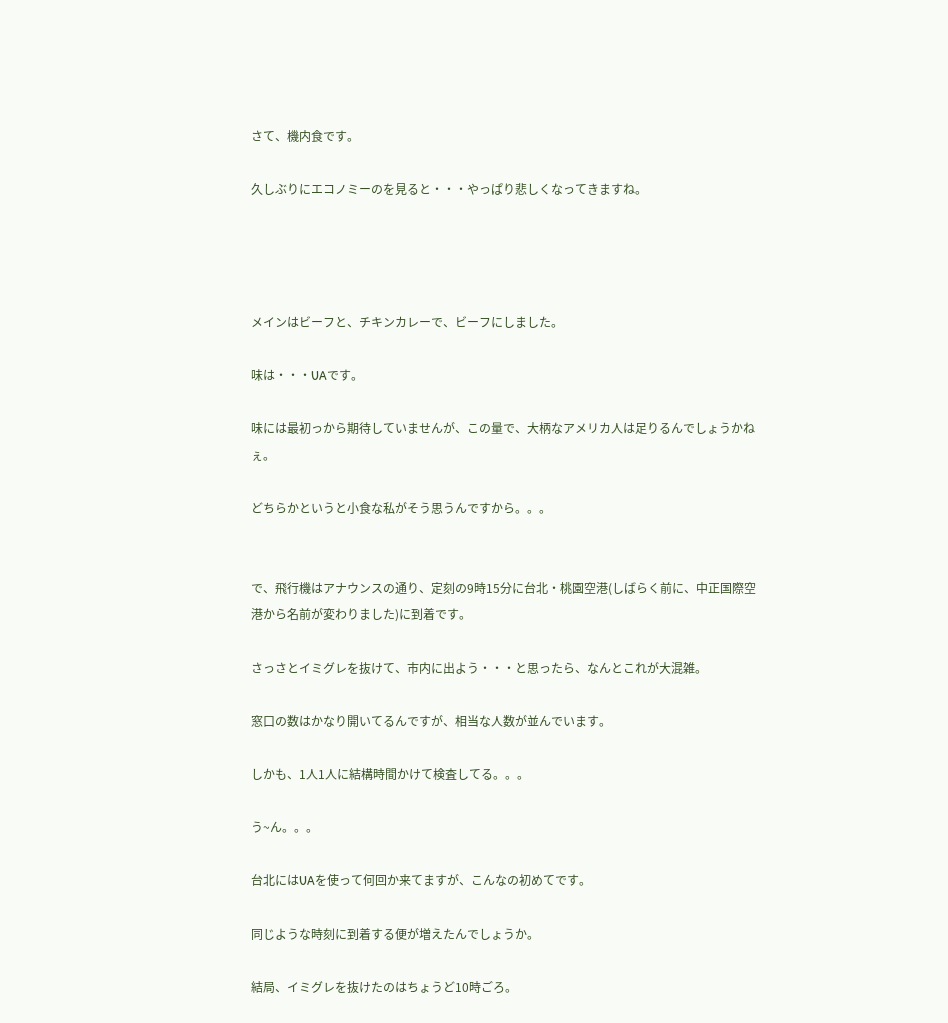さて、機内食です。

久しぶりにエコノミーのを見ると・・・やっぱり悲しくなってきますね。




メインはビーフと、チキンカレーで、ビーフにしました。

味は・・・UAです。

味には最初っから期待していませんが、この量で、大柄なアメリカ人は足りるんでしょうかねぇ。

どちらかというと小食な私がそう思うんですから。。。


で、飛行機はアナウンスの通り、定刻の9時15分に台北・桃園空港(しばらく前に、中正国際空港から名前が変わりました)に到着です。

さっさとイミグレを抜けて、市内に出よう・・・と思ったら、なんとこれが大混雑。

窓口の数はかなり開いてるんですが、相当な人数が並んでいます。

しかも、1人1人に結構時間かけて検査してる。。。

う~ん。。。

台北にはUAを使って何回か来てますが、こんなの初めてです。

同じような時刻に到着する便が増えたんでしょうか。

結局、イミグレを抜けたのはちょうど10時ごろ。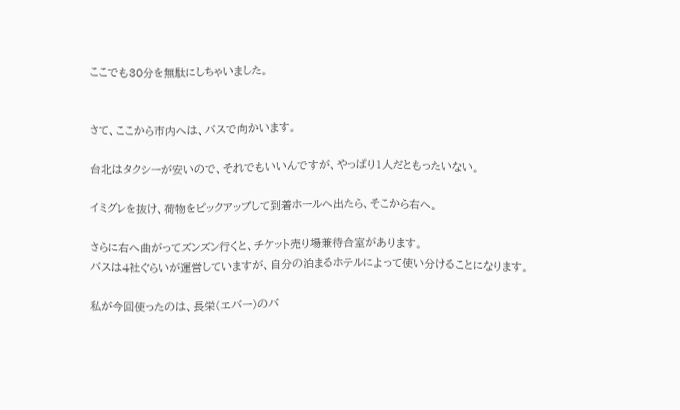ここでも30分を無駄にしちゃいました。


さて、ここから市内へは、バスで向かいます。

台北はタクシーが安いので、それでもいいんですが、やっぱり1人だともったいない。

イミグレを抜け、荷物をピックアップして到着ホールへ出たら、そこから右へ。

さらに右へ曲がってズンズン行くと、チケット売り場兼待合室があります。
バスは4社ぐらいが運営していますが、自分の泊まるホテルによって使い分けることになります。

私が今回使ったのは、長栄(エバー)のバ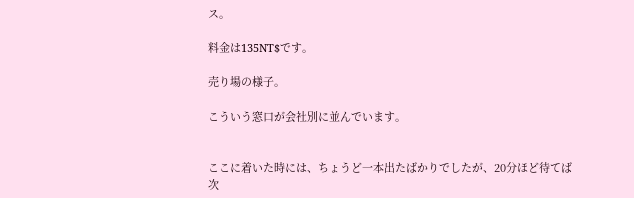ス。

料金は135NT$です。

売り場の様子。

こういう窓口が会社別に並んでいます。


ここに着いた時には、ちょうど一本出たばかりでしたが、20分ほど待てば次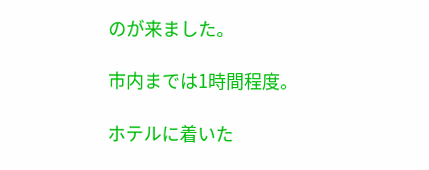のが来ました。

市内までは1時間程度。

ホテルに着いた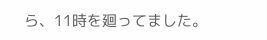ら、11時を廻ってました。